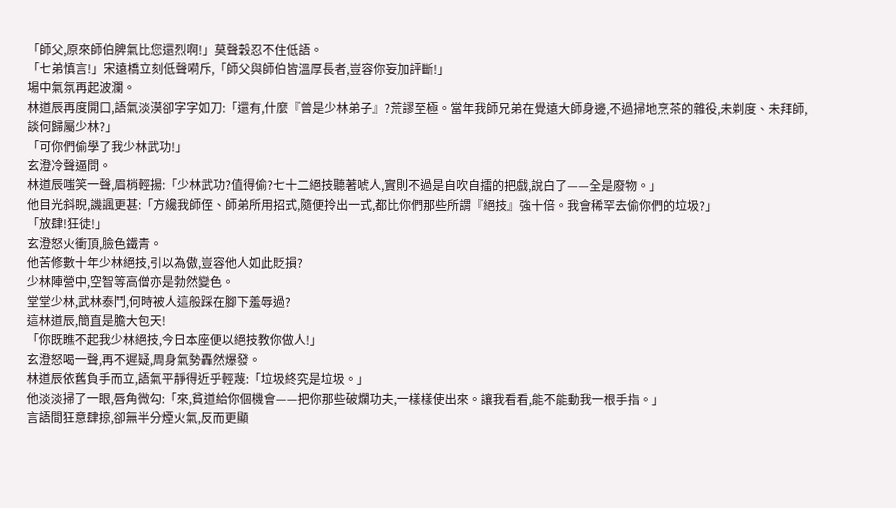「師父,原來師伯脾氣比您還烈啊!」莫聲穀忍不住低語。
「七弟慎言!」宋遠橋立刻低聲嗬斥,「師父與師伯皆溫厚長者,豈容你妄加評斷!」
場中氣氛再起波瀾。
林道辰再度開口,語氣淡漠卻字字如刀:「還有,什麼『曾是少林弟子』?荒謬至極。當年我師兄弟在覺遠大師身邊,不過掃地烹茶的雜役,未剃度、未拜師,談何歸屬少林?」
「可你們偷學了我少林武功!」
玄澄冷聲逼問。
林道辰嗤笑一聲,眉梢輕揚:「少林武功?值得偷?七十二絕技聽著唬人,實則不過是自吹自擂的把戲,說白了——全是廢物。」
他目光斜睨,譏諷更甚:「方纔我師侄、師弟所用招式,隨便拎出一式,都比你們那些所謂『絕技』強十倍。我會稀罕去偷你們的垃圾?」
「放肆!狂徒!」
玄澄怒火衝頂,臉色鐵青。
他苦修數十年少林絕技,引以為傲,豈容他人如此貶損?
少林陣營中,空智等高僧亦是勃然變色。
堂堂少林,武林泰鬥,何時被人這般踩在腳下羞辱過?
這林道辰,簡直是膽大包天!
「你既瞧不起我少林絕技,今日本座便以絕技教你做人!」
玄澄怒喝一聲,再不遲疑,周身氣勢轟然爆發。
林道辰依舊負手而立,語氣平靜得近乎輕蔑:「垃圾終究是垃圾。」
他淡淡掃了一眼,唇角微勾:「來,貧道給你個機會——把你那些破爛功夫,一樣樣使出來。讓我看看,能不能動我一根手指。」
言語間狂意肆掠,卻無半分煙火氣,反而更顯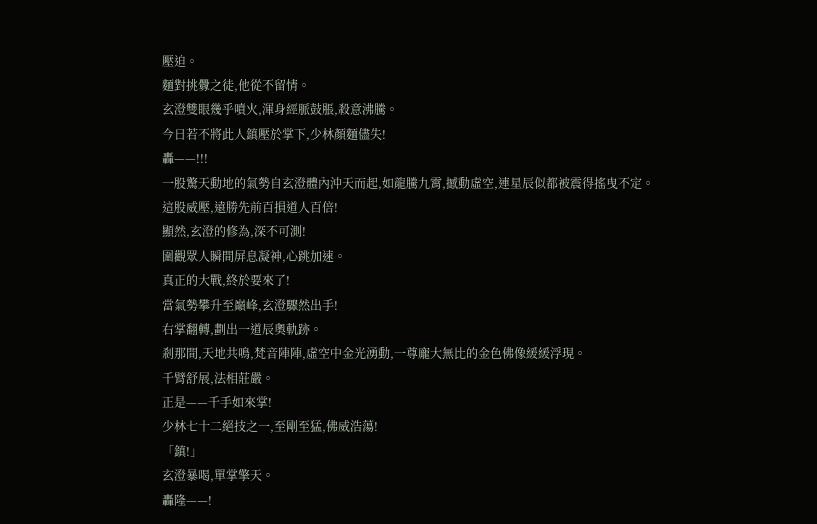壓迫。
麵對挑釁之徒,他從不留情。
玄澄雙眼幾乎噴火,渾身經脈鼓脹,殺意沸騰。
今日若不將此人鎮壓於掌下,少林顏麵儘失!
轟——!!!
一股驚天動地的氣勢自玄澄體內沖天而起,如龍騰九霄,撼動虛空,連星辰似都被震得搖曳不定。
這股威壓,遠勝先前百損道人百倍!
顯然,玄澄的修為,深不可測!
圍觀眾人瞬間屏息凝神,心跳加速。
真正的大戰,終於要來了!
當氣勢攀升至巔峰,玄澄驟然出手!
右掌翻轉,劃出一道辰奧軌跡。
剎那間,天地共鳴,梵音陣陣,虛空中金光湧動,一尊龐大無比的金色佛像緩緩浮現。
千臂舒展,法相莊嚴。
正是——千手如來掌!
少林七十二絕技之一,至剛至猛,佛威浩蕩!
「鎮!」
玄澄暴喝,單掌擎天。
轟隆——!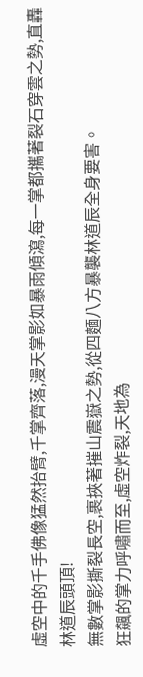虛空中的千手佛像猛然抬臂,千掌齊落,漫天掌影如暴雨傾瀉,每一掌都攜著裂石穿雲之勢,直轟林道辰頭頂!
無數掌影撕裂長空,裹挾著摧山震嶽之勢,從四麵八方暴襲林道辰全身要害。
狂飆的掌力呼嘯而至,虛空炸裂,天地為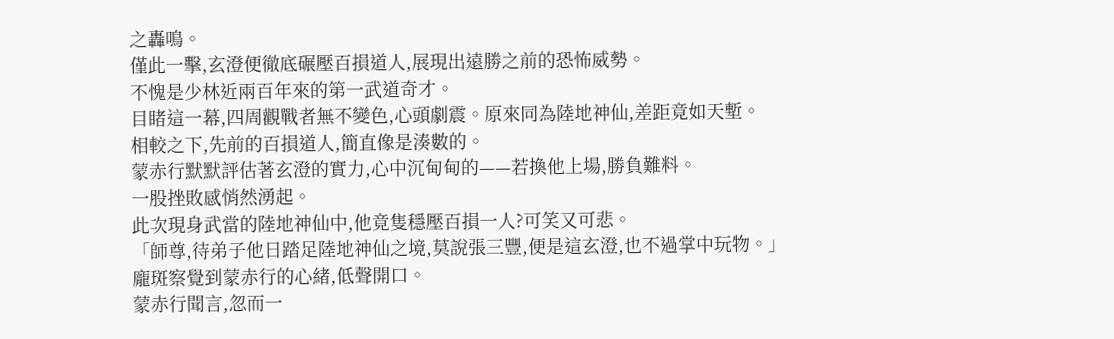之轟鳴。
僅此一擊,玄澄便徹底碾壓百損道人,展現出遠勝之前的恐怖威勢。
不愧是少林近兩百年來的第一武道奇才。
目睹這一幕,四周觀戰者無不變色,心頭劇震。原來同為陸地神仙,差距竟如天塹。
相較之下,先前的百損道人,簡直像是湊數的。
蒙赤行默默評估著玄澄的實力,心中沉甸甸的——若換他上場,勝負難料。
一股挫敗感悄然湧起。
此次現身武當的陸地神仙中,他竟隻穩壓百損一人?可笑又可悲。
「師尊,待弟子他日踏足陸地神仙之境,莫說張三豐,便是這玄澄,也不過掌中玩物。」
龐斑察覺到蒙赤行的心緒,低聲開口。
蒙赤行聞言,忽而一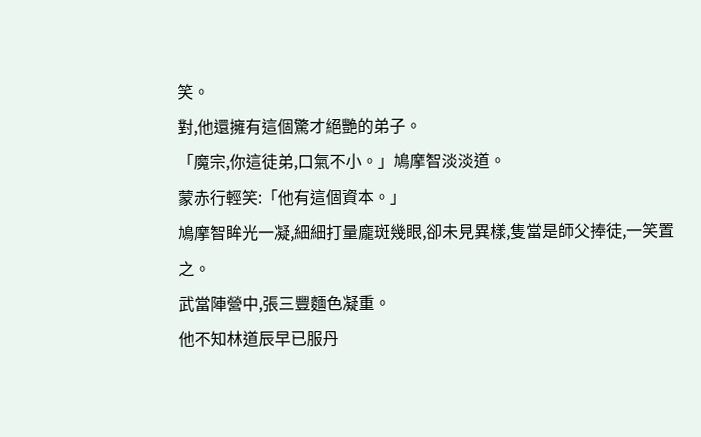笑。
對,他還擁有這個驚才絕艷的弟子。
「魔宗,你這徒弟,口氣不小。」鳩摩智淡淡道。
蒙赤行輕笑:「他有這個資本。」
鳩摩智眸光一凝,細細打量龐斑幾眼,卻未見異樣,隻當是師父捧徒,一笑置之。
武當陣營中,張三豐麵色凝重。
他不知林道辰早已服丹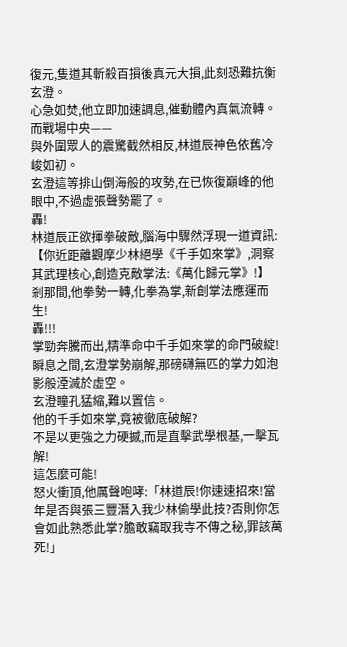復元,隻道其斬殺百損後真元大損,此刻恐難抗衡玄澄。
心急如焚,他立即加速調息,催動體內真氣流轉。
而戰場中央——
與外圍眾人的震驚截然相反,林道辰神色依舊冷峻如初。
玄澄這等排山倒海般的攻勢,在已恢復巔峰的他眼中,不過虛張聲勢罷了。
轟!
林道辰正欲揮拳破敵,腦海中驟然浮現一道資訊:
【你近距離觀摩少林絕學《千手如來掌》,洞察其武理核心,創造克敵掌法:《萬化歸元掌》!】
剎那間,他拳勢一轉,化拳為掌,新創掌法應運而生!
轟!!!
掌勁奔騰而出,精準命中千手如來掌的命門破綻!
瞬息之間,玄澄掌勢崩解,那磅礴無匹的掌力如泡影般湮滅於虛空。
玄澄瞳孔猛縮,難以置信。
他的千手如來掌,竟被徹底破解?
不是以更強之力硬撼,而是直擊武學根基,一擊瓦解!
這怎麼可能!
怒火衝頂,他厲聲咆哮:「林道辰!你速速招來!當年是否與張三豐潛入我少林偷學此技?否則你怎會如此熟悉此掌?膽敢竊取我寺不傳之秘,罪該萬死!」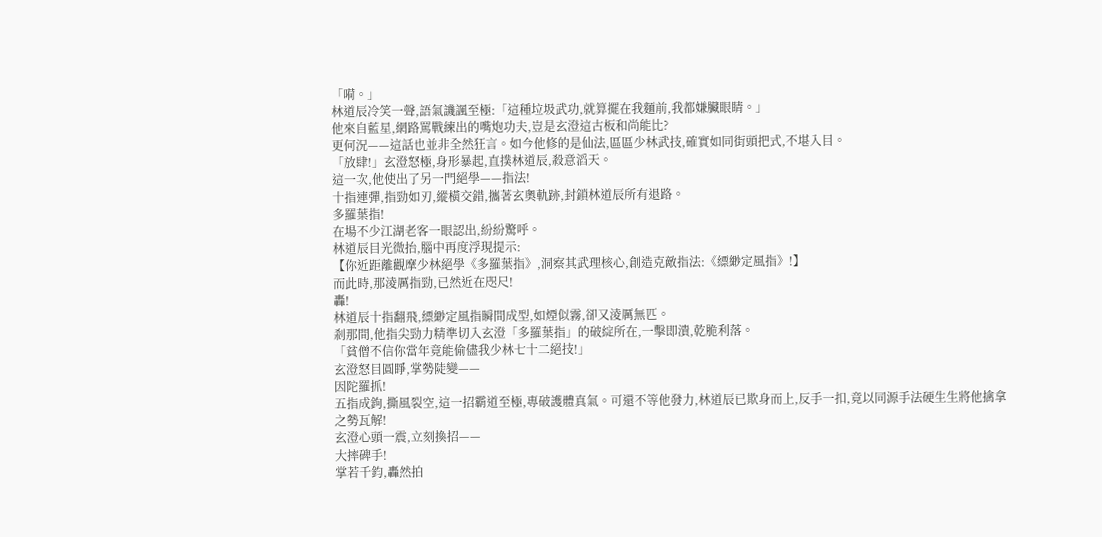「嗬。」
林道辰冷笑一聲,語氣譏諷至極:「這種垃圾武功,就算擺在我麵前,我都嫌臟眼睛。」
他來自藍星,網路罵戰練出的嘴炮功夫,豈是玄澄這古板和尚能比?
更何況——這話也並非全然狂言。如今他修的是仙法,區區少林武技,確實如同街頭把式,不堪入目。
「放肆!」玄澄怒極,身形暴起,直撲林道辰,殺意滔天。
這一次,他使出了另一門絕學——指法!
十指連彈,指勁如刃,縱橫交錯,攜著玄奧軌跡,封鎖林道辰所有退路。
多羅葉指!
在場不少江湖老客一眼認出,紛紛驚呼。
林道辰目光微抬,腦中再度浮現提示:
【你近距離觀摩少林絕學《多羅葉指》,洞察其武理核心,創造克敵指法:《縹緲定風指》!】
而此時,那淩厲指勁,已然近在咫尺!
轟!
林道辰十指翻飛,縹緲定風指瞬間成型,如煙似霧,卻又淩厲無匹。
剎那間,他指尖勁力精準切入玄澄「多羅葉指」的破綻所在,一擊即潰,乾脆利落。
「貧僧不信你當年竟能偷儘我少林七十二絕技!」
玄澄怒目圓睜,掌勢陡變——
因陀羅抓!
五指成鉤,撕風裂空,這一招霸道至極,專破護體真氣。可還不等他發力,林道辰已欺身而上,反手一扣,竟以同源手法硬生生將他擒拿之勢瓦解!
玄澄心頭一震,立刻換招——
大摔碑手!
掌若千鈞,轟然拍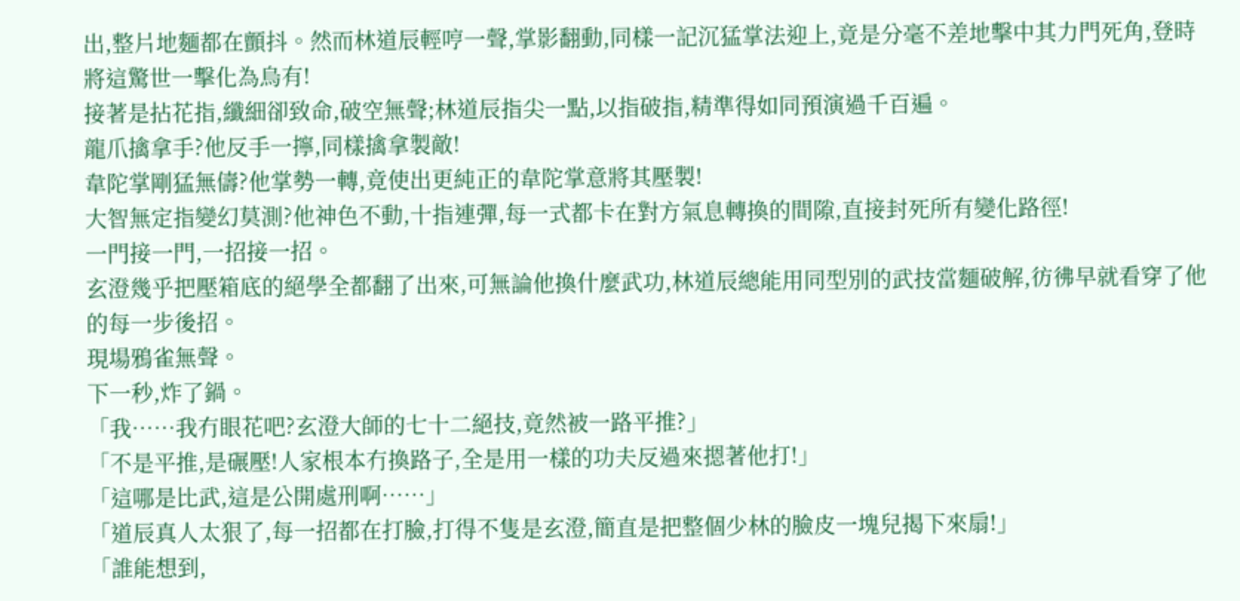出,整片地麵都在顫抖。然而林道辰輕哼一聲,掌影翻動,同樣一記沉猛掌法迎上,竟是分毫不差地擊中其力門死角,登時將這驚世一擊化為烏有!
接著是拈花指,纖細卻致命,破空無聲;林道辰指尖一點,以指破指,精準得如同預演過千百遍。
龍爪擒拿手?他反手一擰,同樣擒拿製敵!
韋陀掌剛猛無儔?他掌勢一轉,竟使出更純正的韋陀掌意將其壓製!
大智無定指變幻莫測?他神色不動,十指連彈,每一式都卡在對方氣息轉換的間隙,直接封死所有變化路徑!
一門接一門,一招接一招。
玄澄幾乎把壓箱底的絕學全都翻了出來,可無論他換什麼武功,林道辰總能用同型別的武技當麵破解,彷彿早就看穿了他的每一步後招。
現場鴉雀無聲。
下一秒,炸了鍋。
「我……我冇眼花吧?玄澄大師的七十二絕技,竟然被一路平推?」
「不是平推,是碾壓!人家根本冇換路子,全是用一樣的功夫反過來摁著他打!」
「這哪是比武,這是公開處刑啊……」
「道辰真人太狠了,每一招都在打臉,打得不隻是玄澄,簡直是把整個少林的臉皮一塊兒揭下來扇!」
「誰能想到,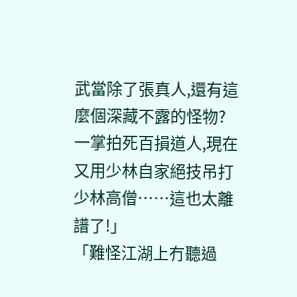武當除了張真人,還有這麼個深藏不露的怪物?一掌拍死百損道人,現在又用少林自家絕技吊打少林高僧……這也太離譜了!」
「難怪江湖上冇聽過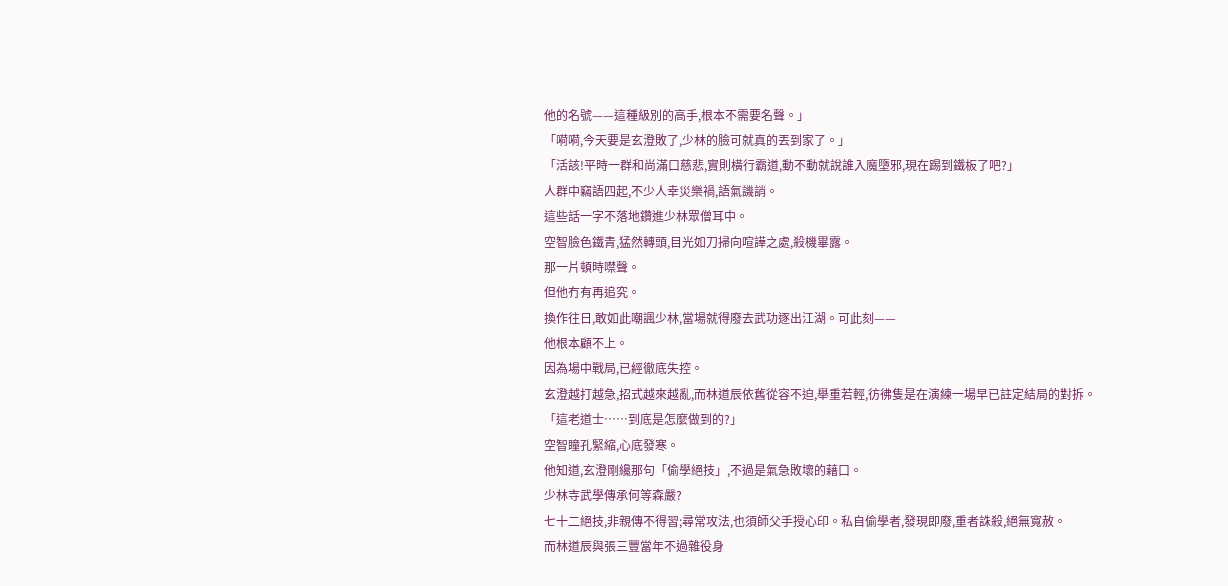他的名號——這種級別的高手,根本不需要名聲。」
「嗬嗬,今天要是玄澄敗了,少林的臉可就真的丟到家了。」
「活該!平時一群和尚滿口慈悲,實則橫行霸道,動不動就說誰入魔墮邪,現在踢到鐵板了吧?」
人群中竊語四起,不少人幸災樂禍,語氣譏誚。
這些話一字不落地鑽進少林眾僧耳中。
空智臉色鐵青,猛然轉頭,目光如刀掃向喧譁之處,殺機畢露。
那一片頓時噤聲。
但他冇有再追究。
換作往日,敢如此嘲諷少林,當場就得廢去武功逐出江湖。可此刻——
他根本顧不上。
因為場中戰局,已經徹底失控。
玄澄越打越急,招式越來越亂,而林道辰依舊從容不迫,舉重若輕,彷彿隻是在演練一場早已註定結局的對拆。
「這老道士……到底是怎麼做到的?」
空智瞳孔緊縮,心底發寒。
他知道,玄澄剛纔那句「偷學絕技」,不過是氣急敗壞的藉口。
少林寺武學傳承何等森嚴?
七十二絕技,非親傳不得習;尋常攻法,也須師父手授心印。私自偷學者,發現即廢,重者誅殺,絕無寬赦。
而林道辰與張三豐當年不過雜役身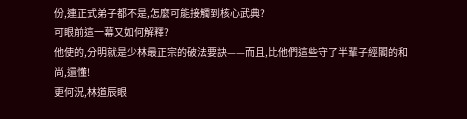份,連正式弟子都不是,怎麼可能接觸到核心武典?
可眼前這一幕又如何解釋?
他使的,分明就是少林最正宗的破法要訣——而且,比他們這些守了半輩子經閣的和尚,還懂!
更何況,林道辰眼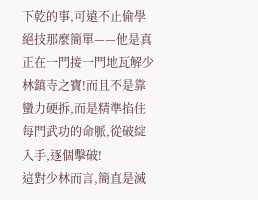下乾的事,可遠不止偷學絕技那麼簡單——他是真正在一門接一門地瓦解少林鎮寺之寶!而且不是靠蠻力硬拆,而是精準掐住每門武功的命脈,從破綻入手,逐個擊破!
這對少林而言,簡直是滅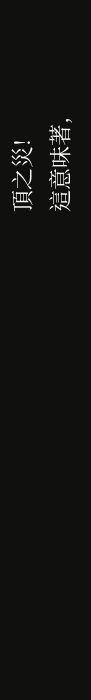頂之災!
這意味著,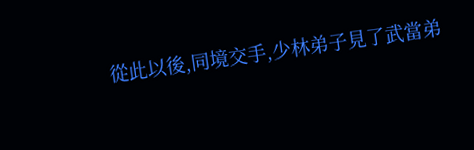從此以後,同境交手,少林弟子見了武當弟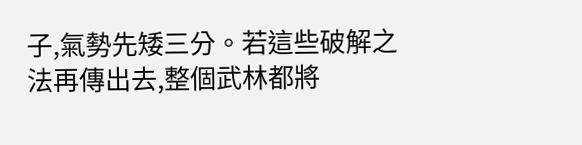子,氣勢先矮三分。若這些破解之法再傳出去,整個武林都將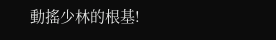動搖少林的根基!